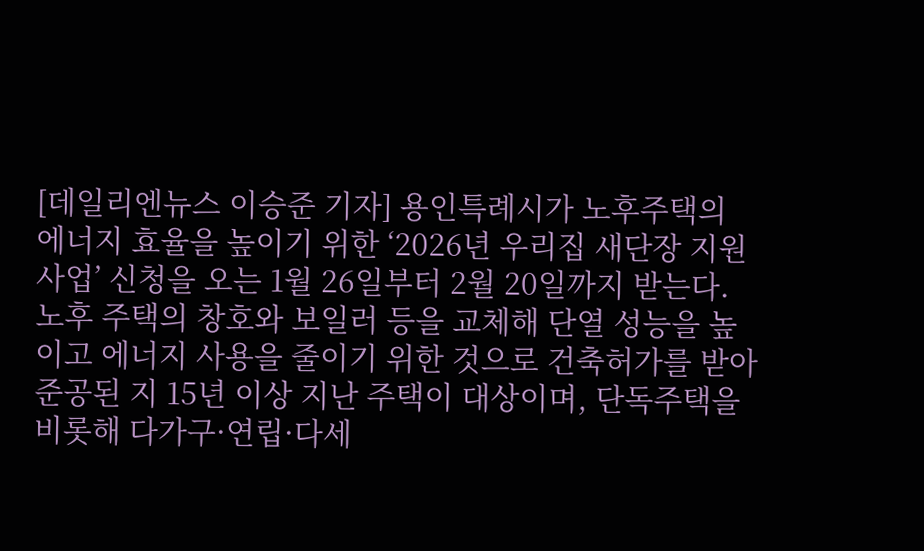[데일리엔뉴스 이승준 기자] 용인특례시가 노후주택의 에너지 효율을 높이기 위한 ‘2026년 우리집 새단장 지원사업’ 신청을 오는 1월 26일부터 2월 20일까지 받는다.
노후 주택의 창호와 보일러 등을 교체해 단열 성능을 높이고 에너지 사용을 줄이기 위한 것으로 건축허가를 받아 준공된 지 15년 이상 지난 주택이 대상이며, 단독주택을 비롯해 다가구·연립·다세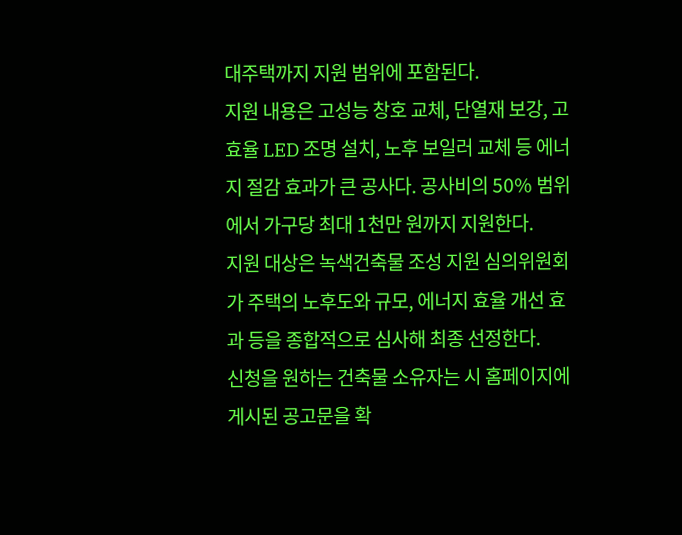대주택까지 지원 범위에 포함된다.
지원 내용은 고성능 창호 교체, 단열재 보강, 고효율 LED 조명 설치, 노후 보일러 교체 등 에너지 절감 효과가 큰 공사다. 공사비의 50% 범위에서 가구당 최대 1천만 원까지 지원한다.
지원 대상은 녹색건축물 조성 지원 심의위원회가 주택의 노후도와 규모, 에너지 효율 개선 효과 등을 종합적으로 심사해 최종 선정한다.
신청을 원하는 건축물 소유자는 시 홈페이지에 게시된 공고문을 확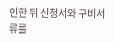인한 뒤 신청서와 구비서류를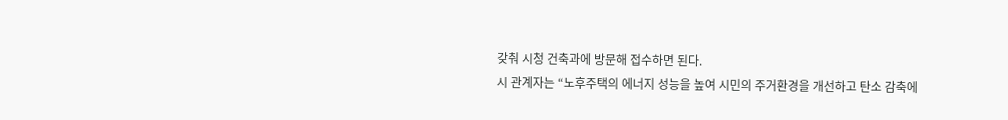갖춰 시청 건축과에 방문해 접수하면 된다.
시 관계자는 “노후주택의 에너지 성능을 높여 시민의 주거환경을 개선하고 탄소 감축에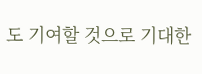도 기여할 것으로 기대한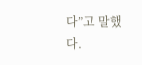다”고 말했다.